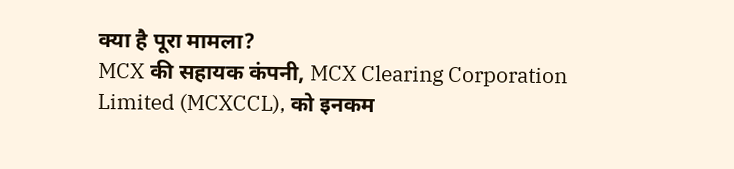क्या है पूरा मामला?
MCX की सहायक कंपनी, MCX Clearing Corporation Limited (MCXCCL), को इनकम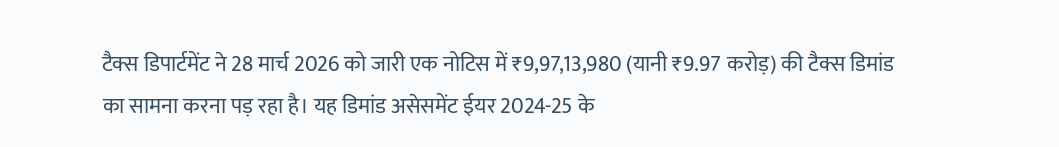टैक्स डिपार्टमेंट ने 28 मार्च 2026 को जारी एक नोटिस में ₹9,97,13,980 (यानी ₹9.97 करोड़) की टैक्स डिमांड का सामना करना पड़ रहा है। यह डिमांड असेसमेंट ईयर 2024-25 के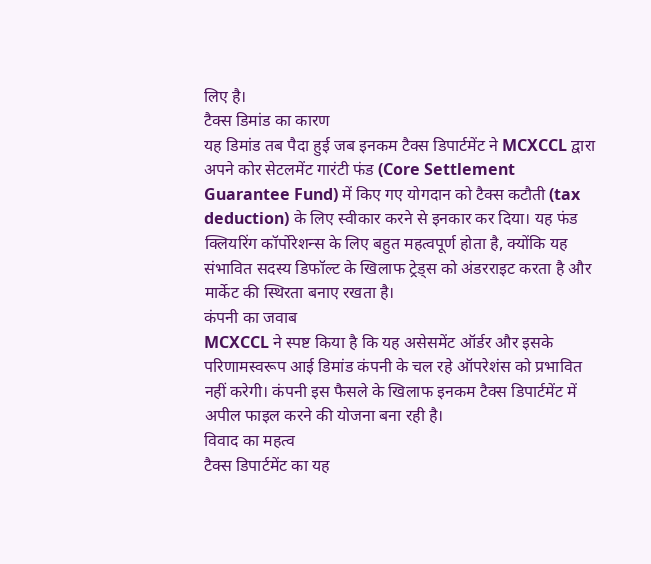लिए है।
टैक्स डिमांड का कारण
यह डिमांड तब पैदा हुई जब इनकम टैक्स डिपार्टमेंट ने MCXCCL द्वारा अपने कोर सेटलमेंट गारंटी फंड (Core Settlement Guarantee Fund) में किए गए योगदान को टैक्स कटौती (tax deduction) के लिए स्वीकार करने से इनकार कर दिया। यह फंड क्लियरिंग कॉर्पोरेशन्स के लिए बहुत महत्वपूर्ण होता है, क्योंकि यह संभावित सदस्य डिफॉल्ट के खिलाफ ट्रेड्स को अंडरराइट करता है और मार्केट की स्थिरता बनाए रखता है।
कंपनी का जवाब
MCXCCL ने स्पष्ट किया है कि यह असेसमेंट ऑर्डर और इसके परिणामस्वरूप आई डिमांड कंपनी के चल रहे ऑपरेशंस को प्रभावित नहीं करेगी। कंपनी इस फैसले के खिलाफ इनकम टैक्स डिपार्टमेंट में अपील फाइल करने की योजना बना रही है।
विवाद का महत्व
टैक्स डिपार्टमेंट का यह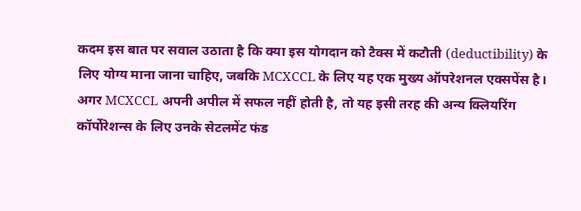कदम इस बात पर सवाल उठाता है कि क्या इस योगदान को टैक्स में कटौती (deductibility) के लिए योग्य माना जाना चाहिए, जबकि MCXCCL के लिए यह एक मुख्य ऑपरेशनल एक्सपेंस है। अगर MCXCCL अपनी अपील में सफल नहीं होती है, तो यह इसी तरह की अन्य क्लियरिंग कॉर्पोरेशन्स के लिए उनके सेटलमेंट फंड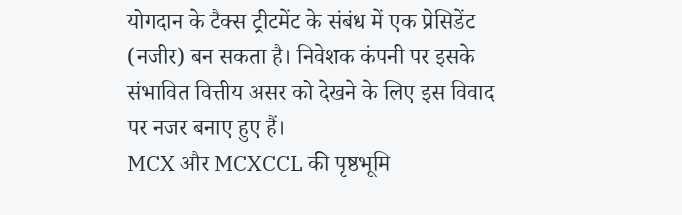योगदान के टैक्स ट्रीटमेंट के संबंध में एक प्रेसिडेंट (नजीर) बन सकता है। निवेशक कंपनी पर इसके संभावित वित्तीय असर को देखने के लिए इस विवाद पर नजर बनाए हुए हैं।
MCX और MCXCCL की पृष्ठभूमि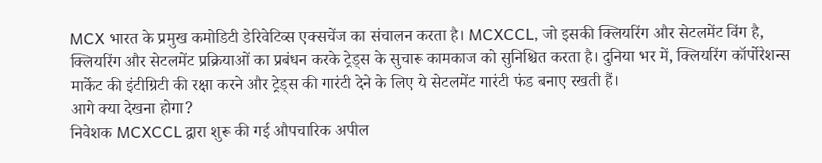MCX भारत के प्रमुख कमोडिटी डेरिवेटिव्स एक्सचेंज का संचालन करता है। MCXCCL, जो इसकी क्लियरिंग और सेटलमेंट विंग है, क्लियरिंग और सेटलमेंट प्रक्रियाओं का प्रबंधन करके ट्रेड्स के सुचारू कामकाज को सुनिश्चित करता है। दुनिया भर में, क्लियरिंग कॉर्पोरेशन्स मार्केट की इंटीग्रिटी की रक्षा करने और ट्रेड्स की गारंटी देने के लिए ये सेटलमेंट गारंटी फंड बनाए रखती हैं।
आगे क्या देखना होगा?
निवेशक MCXCCL द्वारा शुरू की गई औपचारिक अपील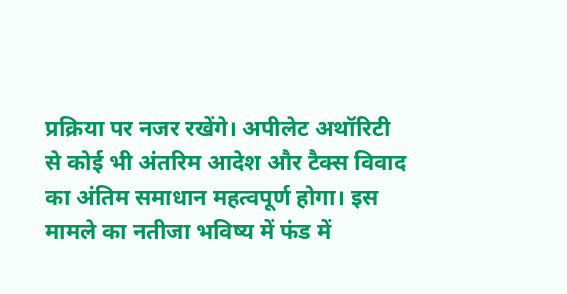प्रक्रिया पर नजर रखेंगे। अपीलेट अथॉरिटी से कोई भी अंतरिम आदेश और टैक्स विवाद का अंतिम समाधान महत्वपूर्ण होगा। इस मामले का नतीजा भविष्य में फंड में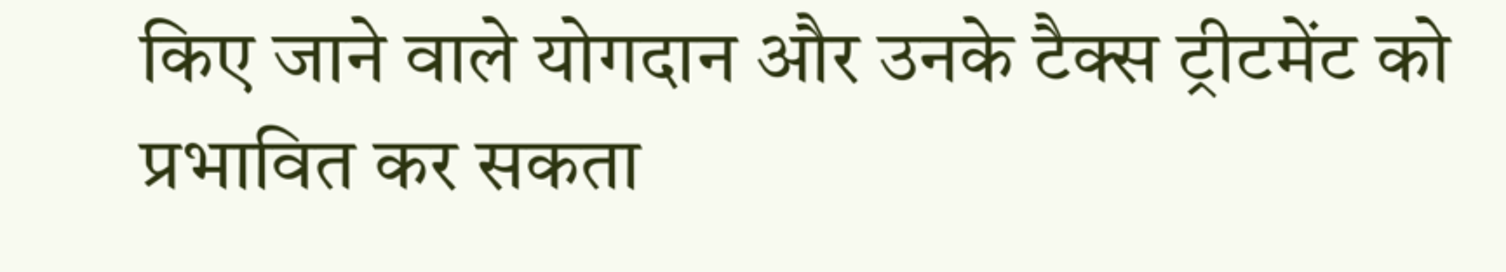किए जाने वाले योगदान और उनके टैक्स ट्रीटमेंट को प्रभावित कर सकता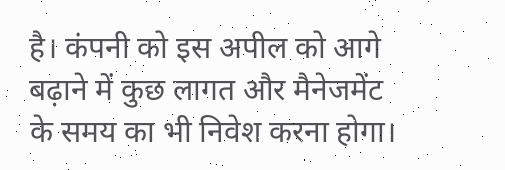है। कंपनी को इस अपील को आगे बढ़ाने में कुछ लागत और मैनेजमेंट के समय का भी निवेश करना होगा।